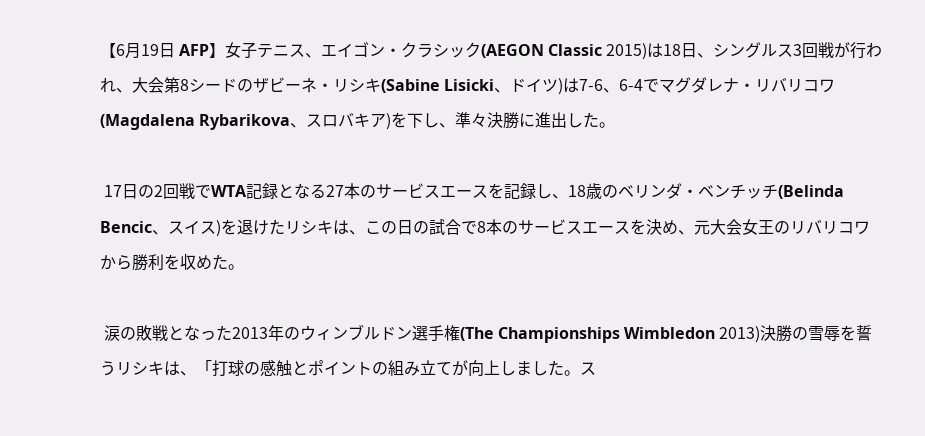【6月19日 AFP】女子テニス、エイゴン・クラシック(AEGON Classic 2015)は18日、シングルス3回戦が行われ、大会第8シードのザビーネ・リシキ(Sabine Lisicki、ドイツ)は7-6、6-4でマグダレナ・リバリコワ(Magdalena Rybarikova、スロバキア)を下し、準々決勝に進出した。

 17日の2回戦でWTA記録となる27本のサービスエースを記録し、18歳のベリンダ・ベンチッチ(Belinda Bencic、スイス)を退けたリシキは、この日の試合で8本のサービスエースを決め、元大会女王のリバリコワから勝利を収めた。

 涙の敗戦となった2013年のウィンブルドン選手権(The Championships Wimbledon 2013)決勝の雪辱を誓うリシキは、「打球の感触とポイントの組み立てが向上しました。ス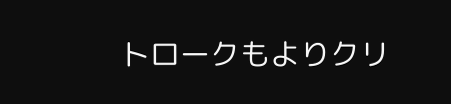トロークもよりクリ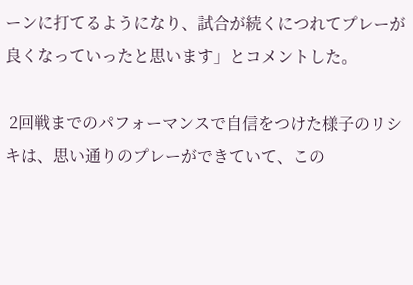ーンに打てるようになり、試合が続くにつれてプレーが良くなっていったと思います」とコメントした。

 2回戦までのパフォーマンスで自信をつけた様子のリシキは、思い通りのプレーができていて、この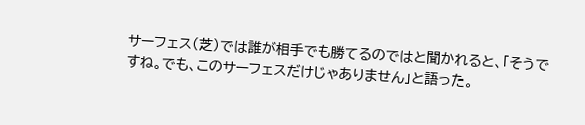サーフェス(芝)では誰が相手でも勝てるのではと聞かれると、「そうですね。でも、このサーフェスだけじゃありません」と語った。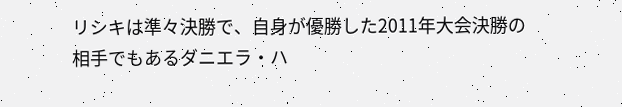リシキは準々決勝で、自身が優勝した2011年大会決勝の相手でもあるダニエラ・ハ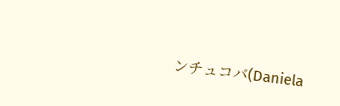ンチュコバ(Daniela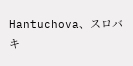Hantuchova、スロバキ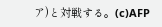ア)と対戦する。(c)AFP